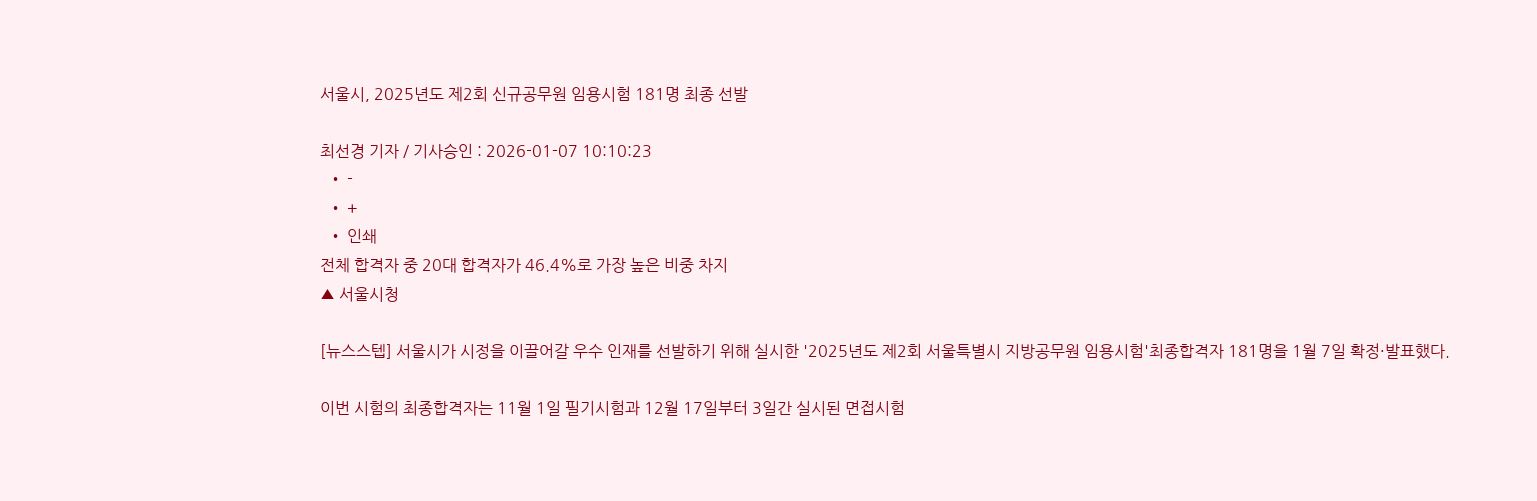서울시, 2025년도 제2회 신규공무원 임용시험 181명 최종 선발

최선경 기자 / 기사승인 : 2026-01-07 10:10:23
  • -
  • +
  • 인쇄
전체 합격자 중 20대 합격자가 46.4%로 가장 높은 비중 차지
▲ 서울시청

[뉴스스텝] 서울시가 시정을 이끌어갈 우수 인재를 선발하기 위해 실시한 '2025년도 제2회 서울특별시 지방공무원 임용시험'최종합격자 181명을 1월 7일 확정·발표했다.

이번 시험의 최종합격자는 11월 1일 필기시험과 12월 17일부터 3일간 실시된 면접시험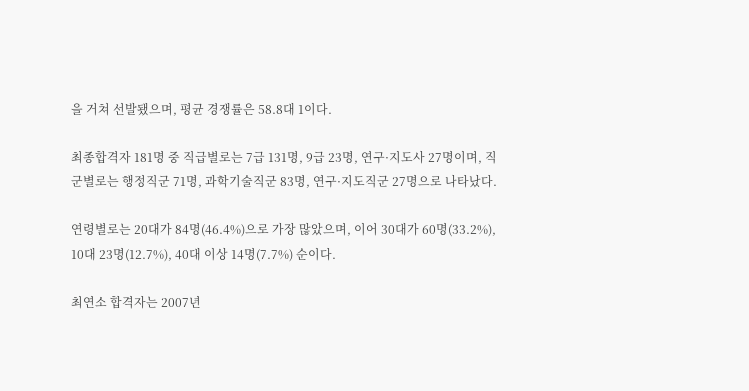을 거쳐 선발됐으며, 평균 경쟁률은 58.8대 1이다.

최종합격자 181명 중 직급별로는 7급 131명, 9급 23명, 연구·지도사 27명이며, 직군별로는 행정직군 71명, 과학기술직군 83명, 연구·지도직군 27명으로 나타났다.

연령별로는 20대가 84명(46.4%)으로 가장 많았으며, 이어 30대가 60명(33.2%), 10대 23명(12.7%), 40대 이상 14명(7.7%) 순이다.

최연소 합격자는 2007년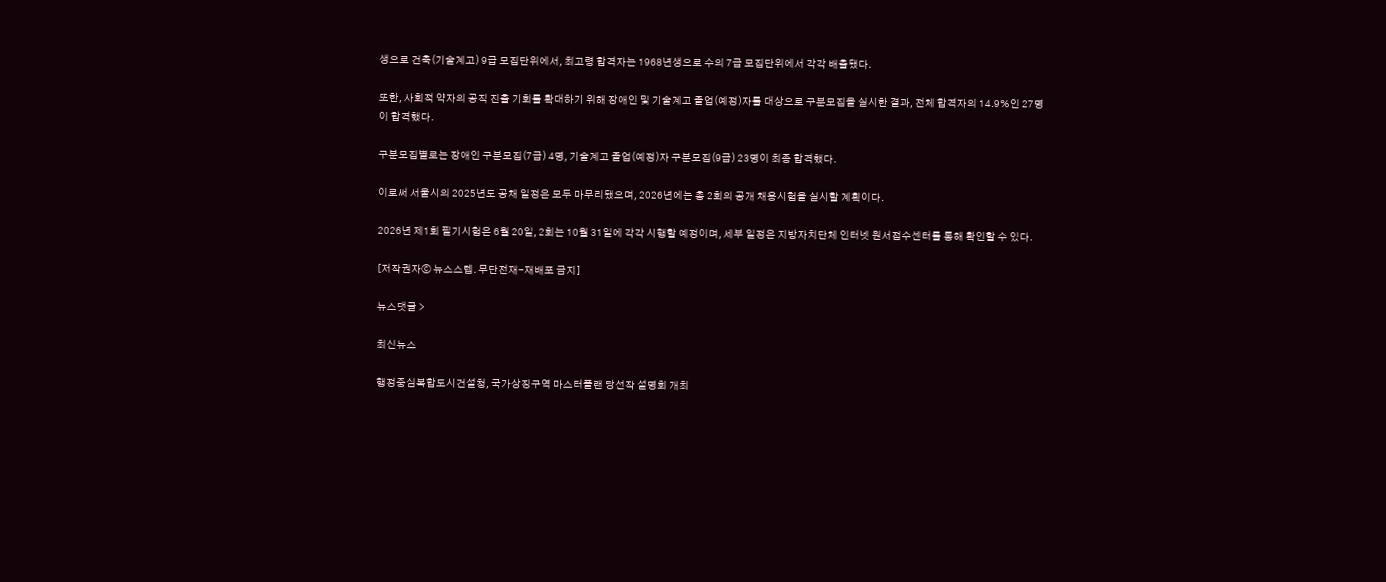생으로 건축(기술계고) 9급 모집단위에서, 최고령 합격자는 1968년생으로 수의 7급 모집단위에서 각각 배출됐다.

또한, 사회적 약자의 공직 진출 기회를 확대하기 위해 장애인 및 기술계고 졸업(예정)자를 대상으로 구분모집을 실시한 결과, 전체 합격자의 14.9%인 27명이 합격했다.

구분모집별로는 장애인 구분모집(7급) 4명, 기술계고 졸업(예정)자 구분모집(9급) 23명이 최종 합격했다.

이로써 서울시의 2025년도 공채 일정은 모두 마무리됐으며, 2026년에는 총 2회의 공개 채용시험을 실시할 계획이다.

2026년 제1회 필기시험은 6월 20일, 2회는 10월 31일에 각각 시행할 예정이며, 세부 일정은 지방자치단체 인터넷 원서접수센터를 통해 확인할 수 있다.

[저작권자ⓒ 뉴스스텝. 무단전재-재배포 금지]

뉴스댓글 >

최신뉴스

행정중심복합도시건설청, 국가상징구역 마스터플랜 당선작 설명회 개최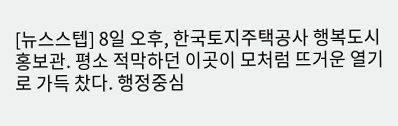[뉴스스텝] 8일 오후, 한국토지주택공사 행복도시 홍보관. 평소 적막하던 이곳이 모처럼 뜨거운 열기로 가득 찼다. 행정중심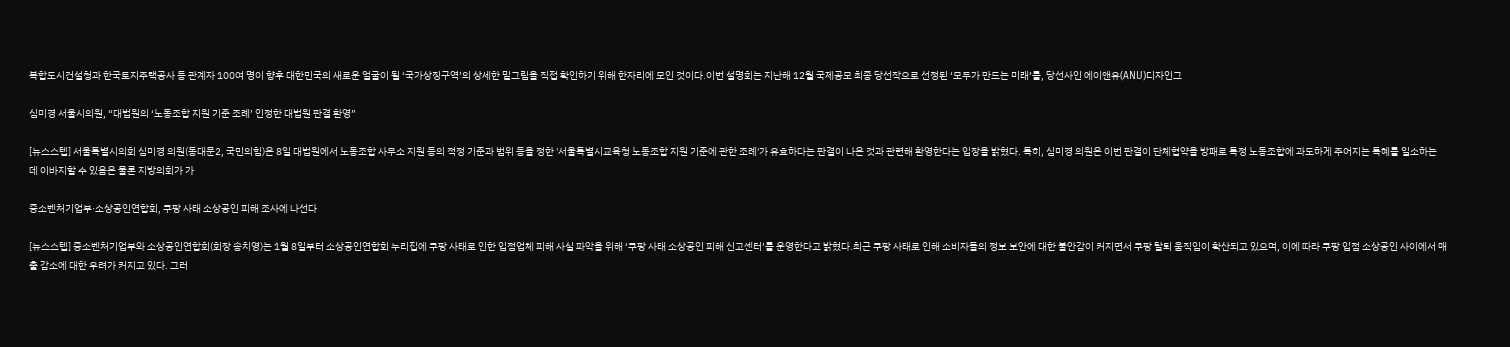복합도시건설청과 한국토지주택공사 등 관계자 100여 명이 향후 대한민국의 새로운 얼굴이 될 ‘국가상징구역’의 상세한 밑그림을 직접 확인하기 위해 한자리에 모인 것이다.이번 설명회는 지난해 12월 국제공모 최종 당선작으로 선정된 ‘모두가 만드는 미래’를, 당선사인 에이앤유(ANU)디자인그

심미경 서울시의원, “대법원의 ‘노동조합 지원 기준 조례’ 인정한 대법원 판결 환영”

[뉴스스텝] 서울특별시의회 심미경 의원(동대문2, 국민의힘)은 8일 대법원에서 노동조합 사무소 지원 등의 적정 기준과 범위 등을 정한 '서울특별시교육청 노동조합 지원 기준에 관한 조례'가 유효하다는 판결이 나온 것과 관련해 환영한다는 입장을 밝혔다. 특히, 심미경 의원은 이번 판결이 단체협약을 방패로 특정 노동조합에 과도하게 주어지는 특혜를 일소하는 데 이바지할 수 있음은 물론 지방의회가 가

중소벤처기업부·소상공인연합회, 쿠팡 사태 소상공인 피해 조사에 나선다

[뉴스스텝] 중소벤처기업부와 소상공인연합회(회장 송치영)는 1월 8일부터 소상공인연합회 누리집에 쿠팡 사태로 인한 입점업체 피해 사실 파악을 위해 ‘쿠팡 사태 소상공인 피해 신고센터’를 운영한다고 밝혔다.최근 쿠팡 사태로 인해 소비자들의 정보 보안에 대한 불안감이 커지면서 쿠팡 탈퇴 움직임이 확산되고 있으며, 이에 따라 쿠팡 입점 소상공인 사이에서 매출 감소에 대한 우려가 커지고 있다. 그러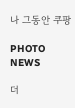나 그동안 쿠팡

PHOTO NEWS

더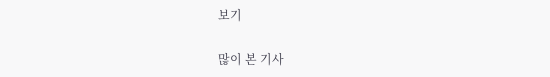보기

많이 본 기사